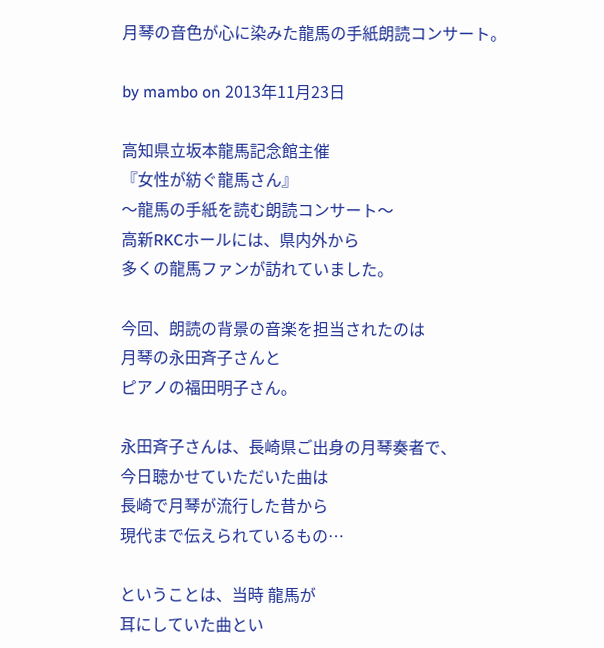月琴の音色が心に染みた龍馬の手紙朗読コンサート。

by mambo on 2013年11月23日

高知県立坂本龍馬記念館主催
『女性が紡ぐ龍馬さん』
〜龍馬の手紙を読む朗読コンサート〜
高新RKCホールには、県内外から
多くの龍馬ファンが訪れていました。

今回、朗読の背景の音楽を担当されたのは
月琴の永田斉子さんと
ピアノの福田明子さん。

永田斉子さんは、長崎県ご出身の月琴奏者で、
今日聴かせていただいた曲は
長崎で月琴が流行した昔から
現代まで伝えられているもの…

ということは、当時 龍馬が
耳にしていた曲とい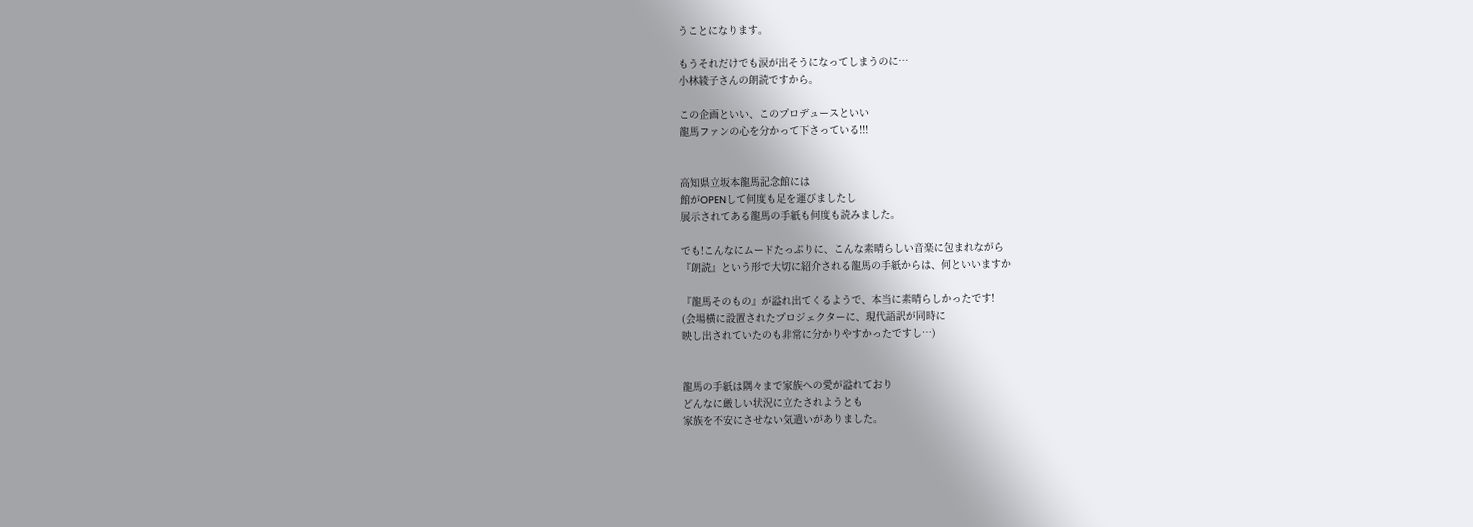うことになります。

もうそれだけでも涙が出そうになってしまうのに…
小林綾子さんの朗読ですから。

この企画といい、このプロデュースといい
龍馬ファンの心を分かって下さっている!!!


高知県立坂本龍馬記念館には
館がOPENして何度も足を運びましたし
展示されてある龍馬の手紙も何度も読みました。

でも!こんなにムードたっぷりに、こんな素晴らしい音楽に包まれながら
『朗読』という形で大切に紹介される龍馬の手紙からは、何といいますか

『龍馬そのもの』が溢れ出てくるようで、本当に素晴らしかったです!
(会場横に設置されたプロジェクターに、現代語訳が同時に
映し出されていたのも非常に分かりやすかったですし…)


龍馬の手紙は隅々まで家族への愛が溢れており
どんなに厳しい状況に立たされようとも
家族を不安にさせない気遣いがありました。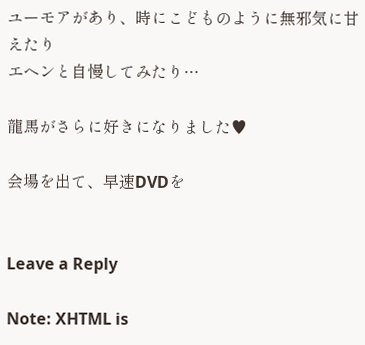ユーモアがあり、時にこどものように無邪気に甘えたり
エヘンと自慢してみたり…

龍馬がさらに好きになりました♥

会場を出て、早速DVDを


Leave a Reply

Note: XHTML is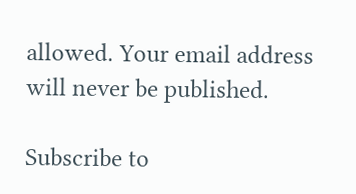allowed. Your email address will never be published.

Subscribe to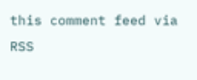this comment feed via RSS